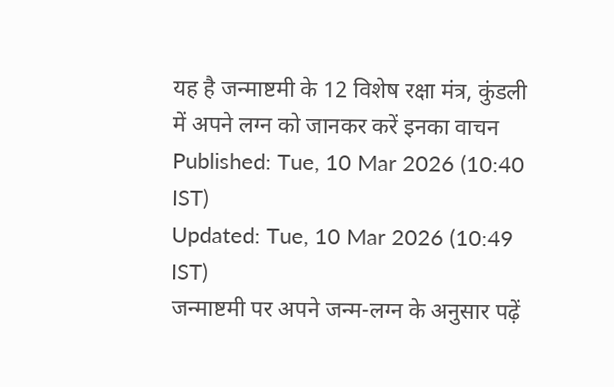यह है जन्माष्टमी के 12 विशेष रक्षा मंत्र, कुंडली में अपने लग्न को जानकर करें इनका वाचन
Published: Tue, 10 Mar 2026 (10:40 IST)
Updated: Tue, 10 Mar 2026 (10:49 IST)
जन्माष्टमी पर अपने जन्म-लग्न के अनुसार पढ़ें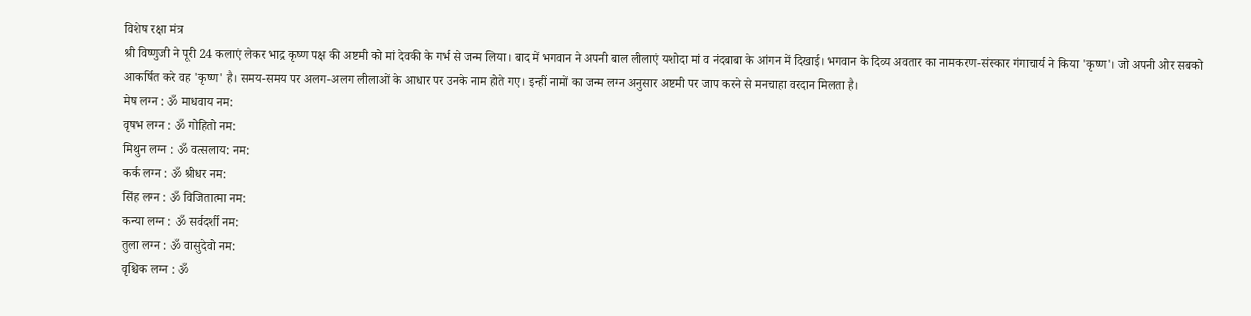विशेष रक्षा मंत्र
श्री विष्णुजी ने पूरी 24 कलाएं लेकर भाद्र कृष्ण पक्ष की अष्टमी को मां देवकी के गर्भ से जन्म लिया। बाद में भगवान ने अपनी बाल लीलाएं यशोदा मां व नंदबाबा के आंगन में दिखाई। भगवान के दिव्य अवतार का नामकरण-संस्कार गंगाचार्य ने किया 'कृष्ण'। जो अपनी ओर सबको आकर्षित करे वह 'कृष्ण' है। समय-समय पर अलग-अलग लीलाओं के आधार पर उनके नाम होते गए। इन्हीं नामों का जन्म लग्न अनुसार अष्टमी पर जाप करने से मनचाहा वरदान मिलता है।
मेष लग्न : ॐ माधवाय नम:
वृषभ लग्न : ॐ गोहितो नम:
मिथुन लग्न : ॐ वत्सलाय: नम:
कर्क लग्न : ॐ श्रीधर नम:
सिंह लग्न : ॐ विजितात्मा नम:
कन्या लग्न : ॐ सर्वदर्शी नम:
तुला लग्न : ॐ वासुदेवो नम:
वृश्चिक लग्न : ॐ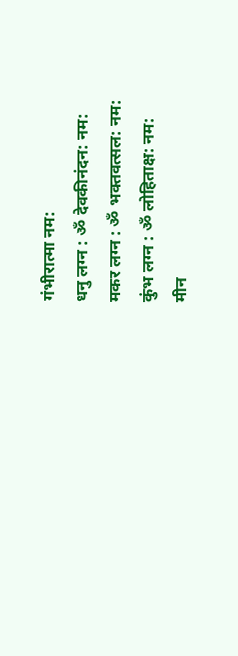गंभीरात्मा नम:
धनु लग्न : ॐ देवकीनंदन: नम:
मकर लग्न : ॐ भक्तवत्सल: नम:
कुंभ लग्न : ॐ लोहिताक्ष: नम:
मीन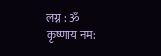लग्न : ॐ कृष्णाय नम: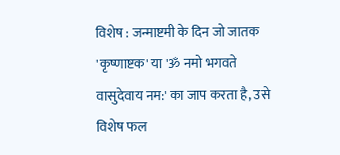विशेष : जन्माष्टमी के दिन जो जातक 'कृष्णाष्टक' या 'ॐ नमो भगवते वासुदेवाय नम:' का जाप करता है, उसे विशेष फल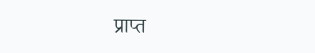प्राप्त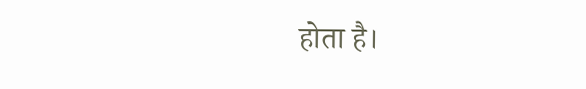होता है।